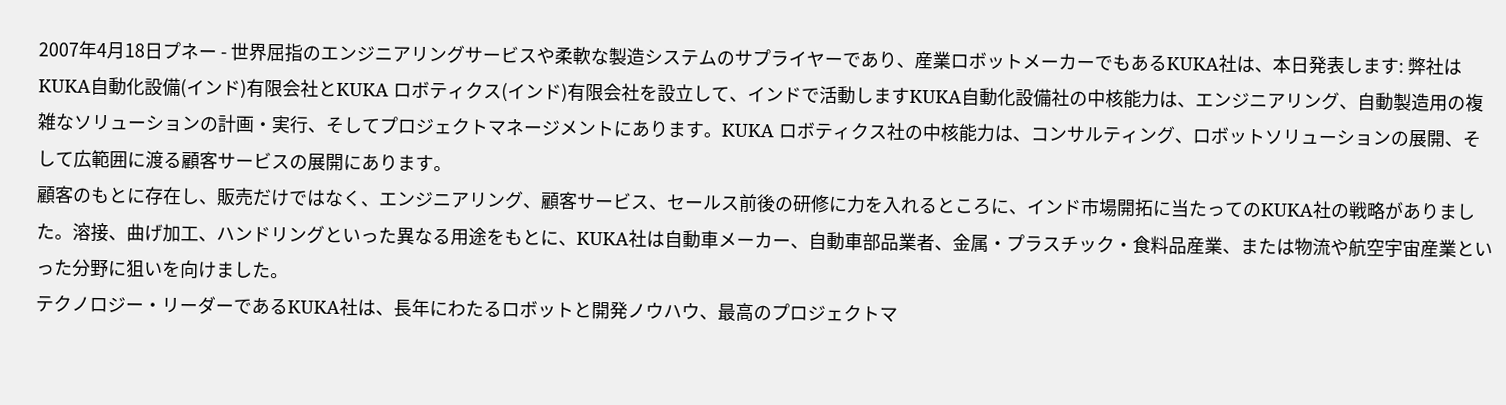2007年4月18日プネー - 世界屈指のエンジニアリングサービスや柔軟な製造システムのサプライヤーであり、産業ロボットメーカーでもあるKUKA社は、本日発表します: 弊社はKUKA自動化設備(インド)有限会社とKUKA ロボティクス(インド)有限会社を設立して、インドで活動しますKUKA自動化設備社の中核能力は、エンジニアリング、自動製造用の複雑なソリューションの計画・実行、そしてプロジェクトマネージメントにあります。KUKA ロボティクス社の中核能力は、コンサルティング、ロボットソリューションの展開、そして広範囲に渡る顧客サービスの展開にあります。
顧客のもとに存在し、販売だけではなく、エンジニアリング、顧客サービス、セールス前後の研修に力を入れるところに、インド市場開拓に当たってのKUKA社の戦略がありました。溶接、曲げ加工、ハンドリングといった異なる用途をもとに、KUKA社は自動車メーカー、自動車部品業者、金属・プラスチック・食料品産業、または物流や航空宇宙産業といった分野に狙いを向けました。
テクノロジー・リーダーであるKUKA社は、長年にわたるロボットと開発ノウハウ、最高のプロジェクトマ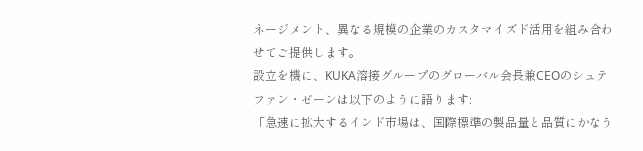ネージメント、異なる規模の企業のカスタマイズド活用を組み合わせてご提供します。
設立を機に、KUKA溶接グループのグローバル会長兼CEOのシュテファン・ゼーンは以下のように語ります:
「急速に拡大するインド市場は、国際標準の製品量と品質にかなう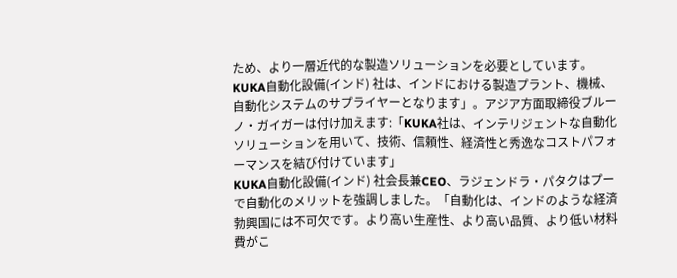ため、より一層近代的な製造ソリューションを必要としています。KUKA自動化設備(インド) 社は、インドにおける製造プラント、機械、自動化システムのサプライヤーとなります」。アジア方面取締役ブルーノ・ガイガーは付け加えます:「KUKA社は、インテリジェントな自動化ソリューションを用いて、技術、信頼性、経済性と秀逸なコストパフォーマンスを結び付けています」
KUKA自動化設備(インド) 社会長兼CEO、ラジェンドラ・パタクはプーで自動化のメリットを強調しました。「自動化は、インドのような経済勃興国には不可欠です。より高い生産性、より高い品質、より低い材料費がこ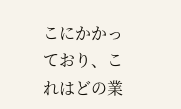こにかかっており、これはどの業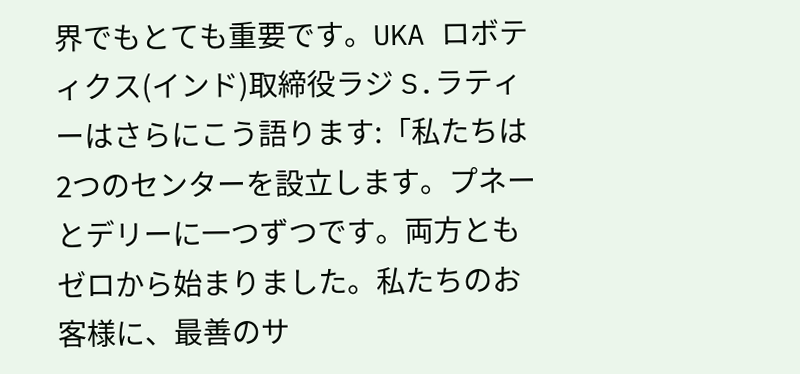界でもとても重要です。UKA ロボティクス(インド)取締役ラジ S.ラティーはさらにこう語ります:「私たちは2つのセンターを設立します。プネーとデリーに一つずつです。両方ともゼロから始まりました。私たちのお客様に、最善のサ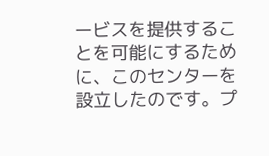ービスを提供することを可能にするために、このセンターを設立したのです。プ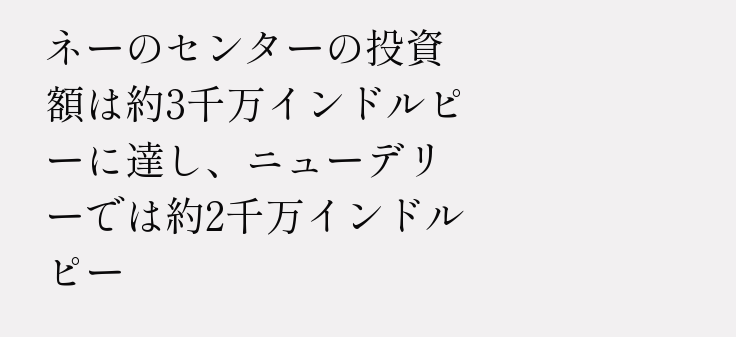ネーのセンターの投資額は約3千万インドルピーに達し、ニューデリーでは約2千万インドルピー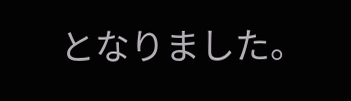となりました。